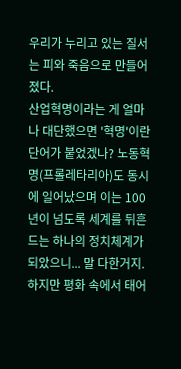우리가 누리고 있는 질서는 피와 죽음으로 만들어졌다.
산업혁명이라는 게 얼마나 대단했으면 '혁명'이란 단어가 붙었겠나? 노동혁명(프롤레타리아)도 동시에 일어났으며 이는 100년이 넘도록 세계를 뒤흔드는 하나의 정치체계가 되았으니... 말 다한거지.
하지만 평화 속에서 태어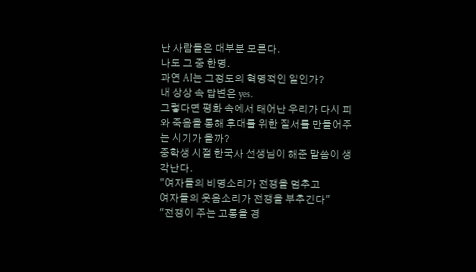난 사람들은 대부분 모른다.
나도 그 중 한명.
과연 AI는 그정도의 혁명적인 일인가?
내 상상 속 답변은 yes.
그렇다면 평화 속에서 태어난 우리가 다시 피와 죽음을 통해 후대를 위한 질서를 만들어주는 시기가 올까?
중학생 시절 한국사 선생님이 해준 말씀이 생각난다.
"여자들의 비명소리가 전쟁을 멈추고
여자들의 웃음소리가 전쟁을 부추긴다"
"전쟁이 주는 고통을 경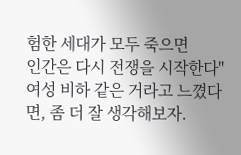험한 세대가 모두 죽으면
인간은 다시 전쟁을 시작한다"
여성 비하 같은 거라고 느꼈다면, 좀 더 잘 생각해보자.